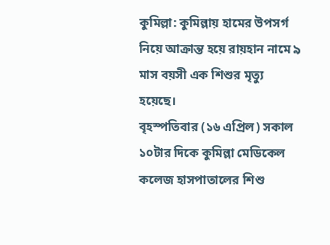কুমিল্লা: কুমিল্লায় হামের উপসর্গ নিয়ে আক্রান্ত হয়ে রায়হান নামে ৯ মাস বয়সী এক শিশুর মৃত্যু হয়েছে।
বৃহস্পতিবার (১৬ এপ্রিল) সকাল ১০টার দিকে কুমিল্লা মেডিকেল কলেজ হাসপাতালের শিশু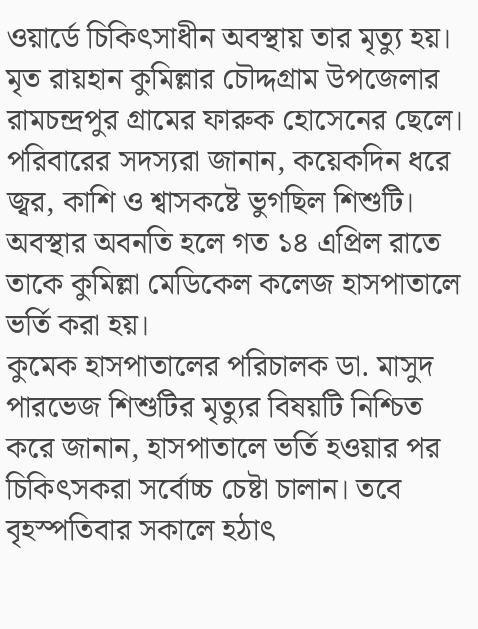ওয়ার্ডে চিকিৎসাধীন অবস্থায় তার মৃত্যু হয়।
মৃত রায়হান কুমিল্লার চৌদ্দগ্রাম উপজেলার রামচন্দ্রপুর গ্রামের ফারুক হোসেনের ছেলে।
পরিবারের সদস্যরা জানান, কয়েকদিন ধরে জ্বর, কাশি ও শ্বাসকষ্টে ভুগছিল শিশুটি। অবস্থার অবনতি হলে গত ১৪ এপ্রিল রাতে তাকে কুমিল্লা মেডিকেল কলেজ হাসপাতালে ভর্তি করা হয়।
কুমেক হাসপাতালের পরিচালক ডা. মাসুদ পারভেজ শিশুটির মৃত্যুর বিষয়টি নিশ্চিত করে জানান, হাসপাতালে ভর্তি হওয়ার পর চিকিৎসকরা সর্বোচ্চ চেষ্টা চালান। তবে বৃহস্পতিবার সকালে হঠাৎ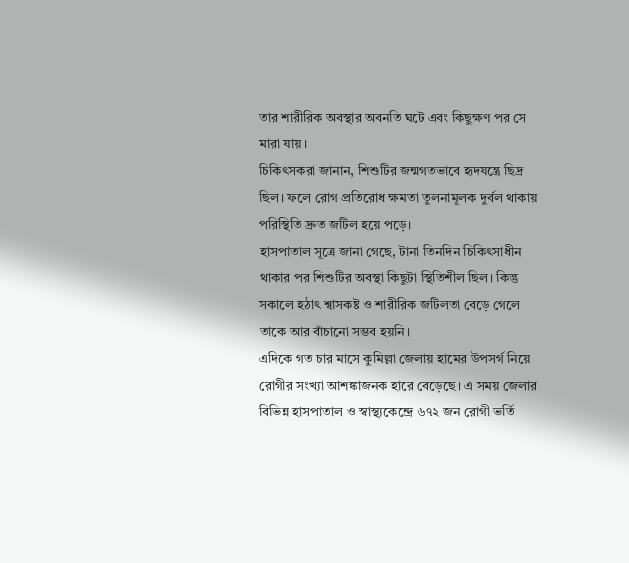তার শারীরিক অবস্থার অবনতি ঘটে এবং কিছুক্ষণ পর সে মারা যায়।
চিকিৎসকরা জানান, শিশুটির জন্মগতভাবে হৃদযন্ত্রে ছিদ্র ছিল। ফলে রোগ প্রতিরোধ ক্ষমতা তুলনামূলক দুর্বল থাকায় পরিস্থিতি দ্রুত জটিল হয়ে পড়ে।
হাসপাতাল সূত্রে জানা গেছে, টানা তিনদিন চিকিৎসাধীন থাকার পর শিশুটির অবস্থা কিছুটা স্থিতিশীল ছিল। কিন্তু সকালে হঠাৎ শ্বাসকষ্ট ও শারীরিক জটিলতা বেড়ে গেলে তাকে আর বাঁচানো সম্ভব হয়নি।
এদিকে গত চার মাসে কুমিল্লা জেলায় হামের উপসর্গ নিয়ে রোগীর সংখ্যা আশঙ্কাজনক হারে বেড়েছে। এ সময় জেলার বিভিন্ন হাসপাতাল ও স্বাস্থ্যকেন্দ্রে ৬৭২ জন রোগী ভর্তি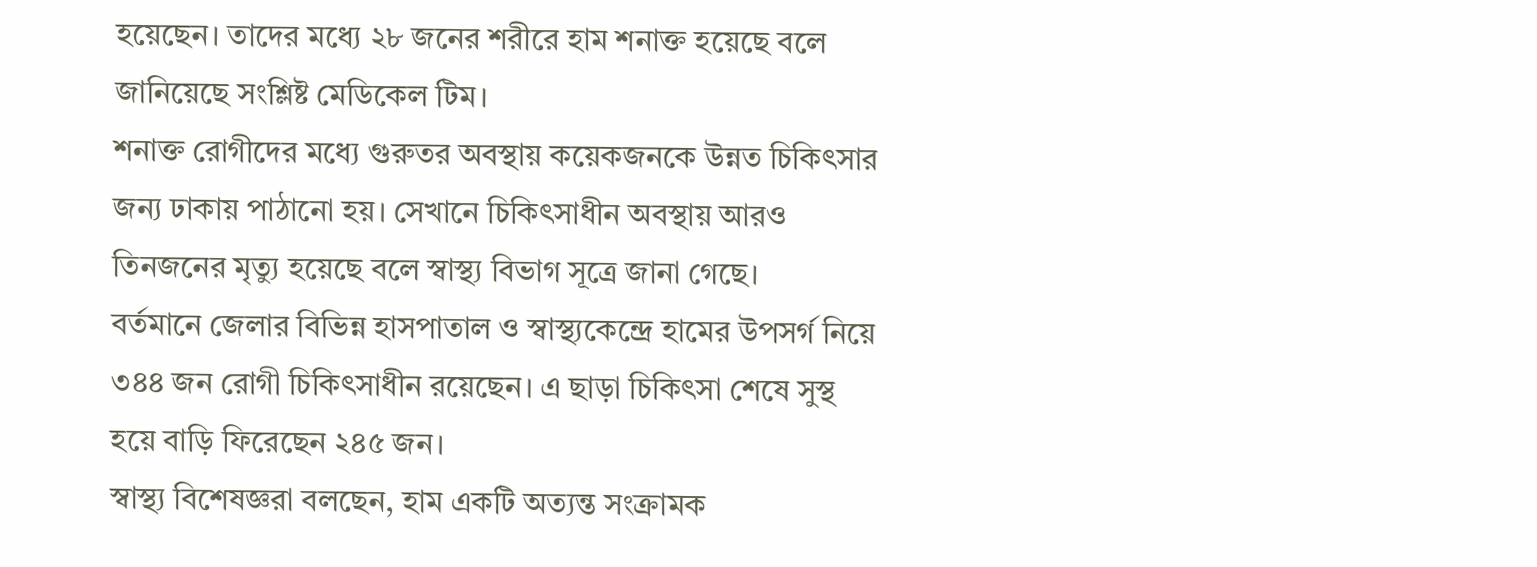হয়েছেন। তাদের মধ্যে ২৮ জনের শরীরে হাম শনাক্ত হয়েছে বলে জানিয়েছে সংশ্লিষ্ট মেডিকেল টিম।
শনাক্ত রোগীদের মধ্যে গুরুতর অবস্থায় কয়েকজনকে উন্নত চিকিৎসার জন্য ঢাকায় পাঠানো হয়। সেখানে চিকিৎসাধীন অবস্থায় আরও তিনজনের মৃত্যু হয়েছে বলে স্বাস্থ্য বিভাগ সূত্রে জানা গেছে।
বর্তমানে জেলার বিভিন্ন হাসপাতাল ও স্বাস্থ্যকেন্দ্রে হামের উপসর্গ নিয়ে ৩৪৪ জন রোগী চিকিৎসাধীন রয়েছেন। এ ছাড়া চিকিৎসা শেষে সুস্থ হয়ে বাড়ি ফিরেছেন ২৪৫ জন।
স্বাস্থ্য বিশেষজ্ঞরা বলছেন, হাম একটি অত্যন্ত সংক্রামক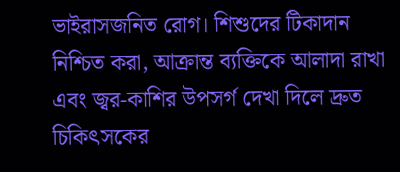ভাইরাসজনিত রোগ। শিশুদের টিকাদান নিশ্চিত করা, আক্রান্ত ব্যক্তিকে আলাদা রাখা এবং জ্বর-কাশির উপসর্গ দেখা দিলে দ্রুত চিকিৎসকের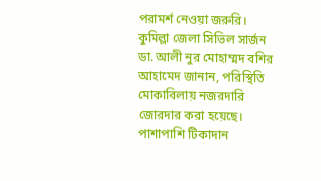পরামর্শ নেওয়া জরুরি।
কুমিল্লা জেলা সিভিল সার্জন ডা. আলী নুর মোহাম্মদ বশির আহামেদ জানান, পরিস্থিতি মোকাবিলায় নজরদারি জোরদার করা হয়েছে। পাশাপাশি টিকাদান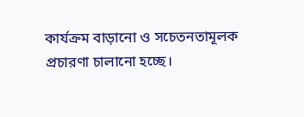কার্যক্রম বাড়ানো ও সচেতনতামূলক প্রচারণা চালানো হচ্ছে।